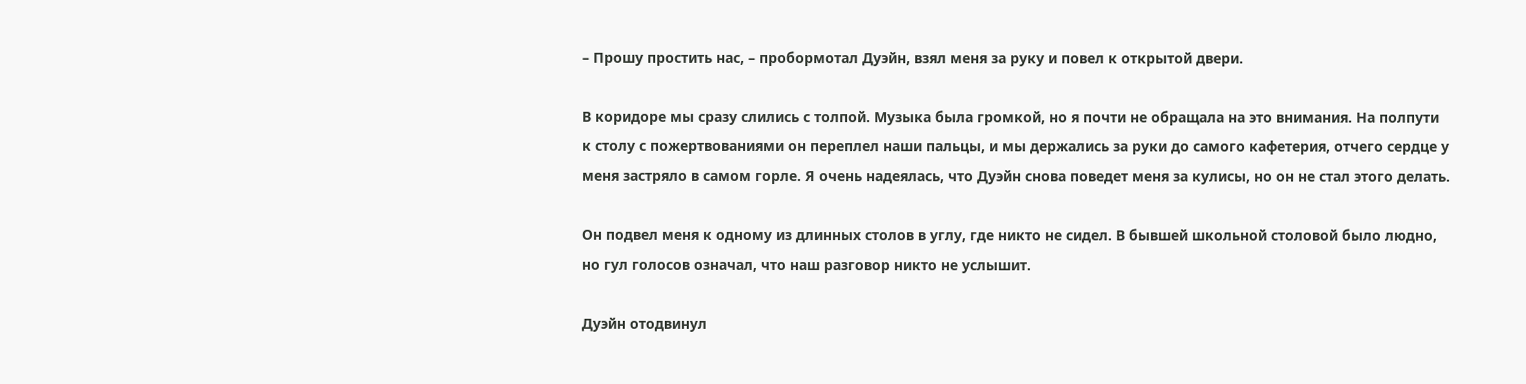– Прошу простить нас, – пробормотал Дуэйн, взял меня за руку и повел к открытой двери.

В коридоре мы сразу слились с толпой. Музыка была громкой, но я почти не обращала на это внимания. На полпути к столу с пожертвованиями он переплел наши пальцы, и мы держались за руки до самого кафетерия, отчего сердце у меня застряло в самом горле. Я очень надеялась, что Дуэйн снова поведет меня за кулисы, но он не стал этого делать.

Он подвел меня к одному из длинных столов в углу, где никто не сидел. В бывшей школьной столовой было людно, но гул голосов означал, что наш разговор никто не услышит.

Дуэйн отодвинул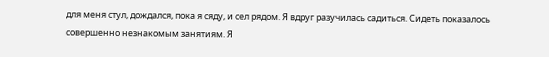для меня стул, дождался, пока я сяду, и сел рядом. Я вдруг разучилась садиться. Сидеть показалось совершенно незнакомым занятиям. Я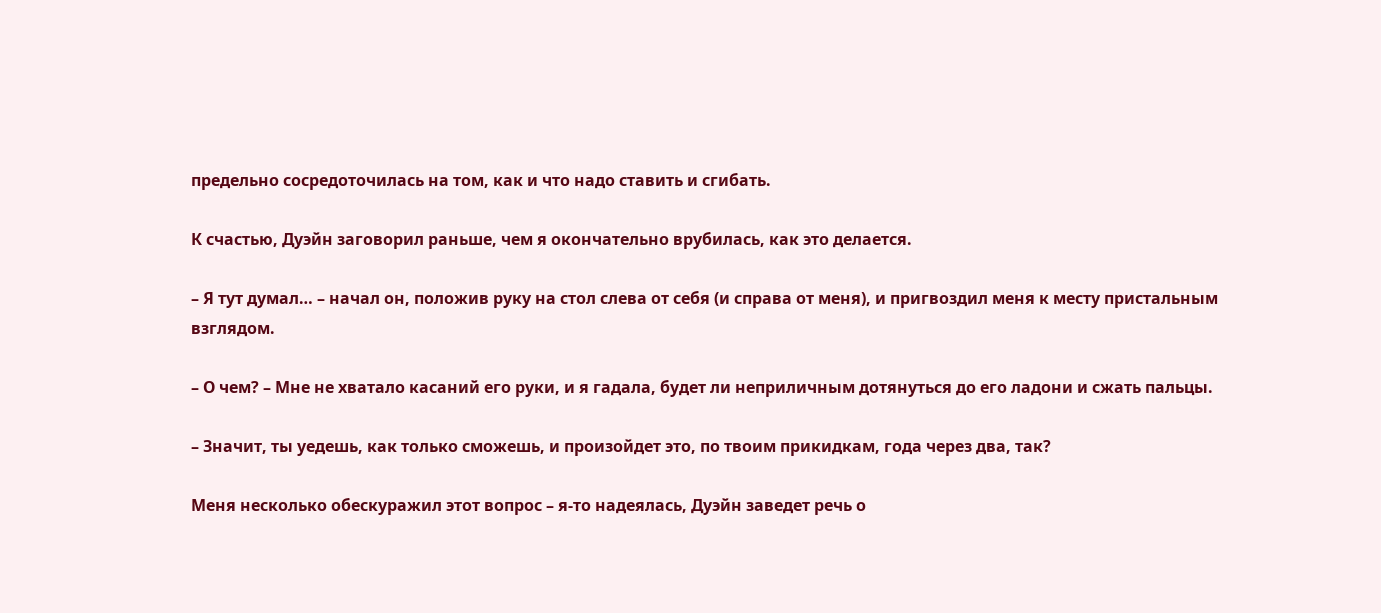предельно сосредоточилась на том, как и что надо ставить и сгибать.

К счастью, Дуэйн заговорил раньше, чем я окончательно врубилась, как это делается.

– Я тут думал… – начал он, положив руку на стол слева от себя (и справа от меня), и пригвоздил меня к месту пристальным взглядом.

– О чем? – Мне не хватало касаний его руки, и я гадала, будет ли неприличным дотянуться до его ладони и сжать пальцы.

– Значит, ты уедешь, как только сможешь, и произойдет это, по твоим прикидкам, года через два, так?

Меня несколько обескуражил этот вопрос – я-то надеялась, Дуэйн заведет речь о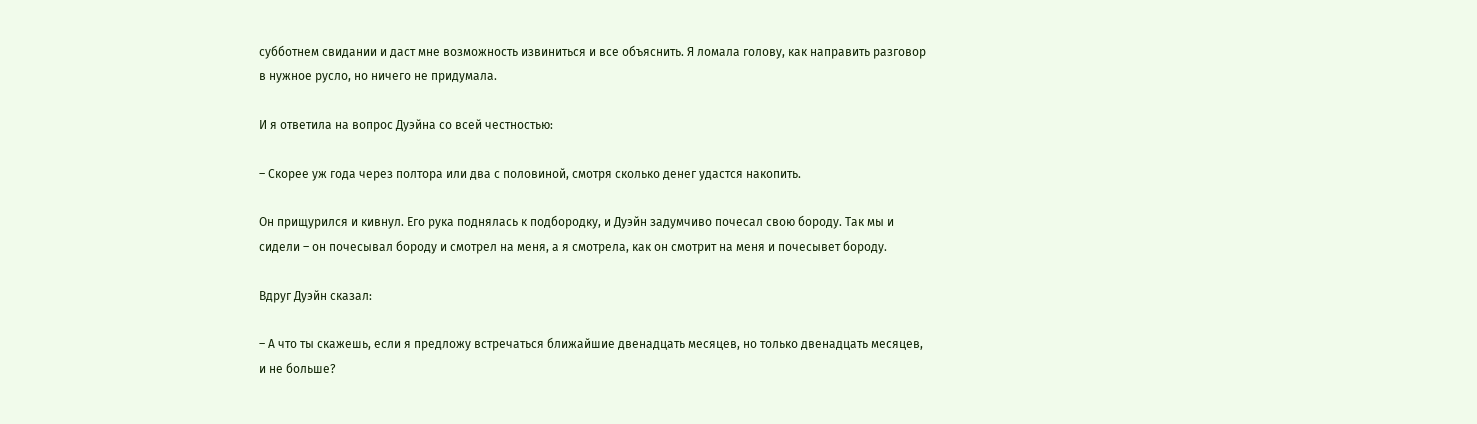субботнем свидании и даст мне возможность извиниться и все объяснить. Я ломала голову, как направить разговор в нужное русло, но ничего не придумала.

И я ответила на вопрос Дуэйна со всей честностью:

– Скорее уж года через полтора или два с половиной, смотря сколько денег удастся накопить.

Он прищурился и кивнул. Его рука поднялась к подбородку, и Дуэйн задумчиво почесал свою бороду. Так мы и сидели – он почесывал бороду и смотрел на меня, а я смотрела, как он смотрит на меня и почесывет бороду.

Вдруг Дуэйн сказал:

– А что ты скажешь, если я предложу встречаться ближайшие двенадцать месяцев, но только двенадцать месяцев, и не больше?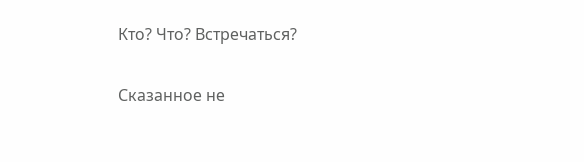Кто? Что? Встречаться?

Сказанное не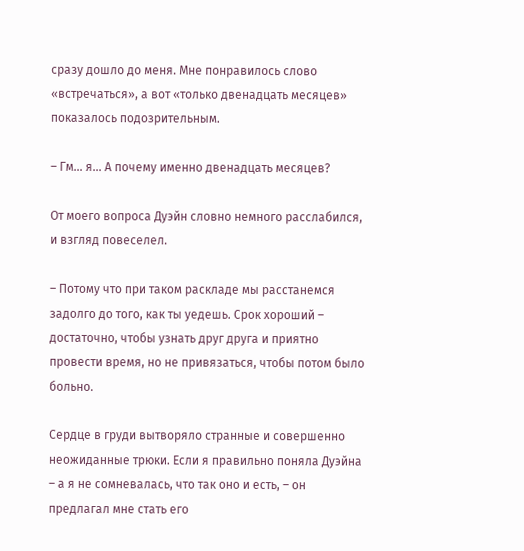сразу дошло до меня. Мне понравилось слово «встречаться», а вот «только двенадцать месяцев» показалось подозрительным.

– Гм… я… А почему именно двенадцать месяцев?

От моего вопроса Дуэйн словно немного расслабился, и взгляд повеселел.

– Потому что при таком раскладе мы расстанемся задолго до того, как ты уедешь. Срок хороший – достаточно, чтобы узнать друг друга и приятно провести время, но не привязаться, чтобы потом было больно.

Сердце в груди вытворяло странные и совершенно неожиданные трюки. Если я правильно поняла Дуэйна – а я не сомневалась, что так оно и есть, – он предлагал мне стать его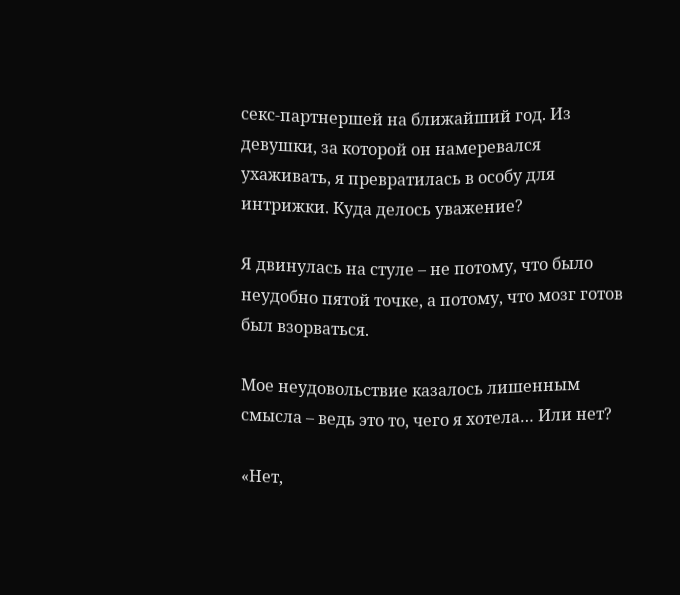секс-партнершей на ближайший год. Из девушки, за которой он намеревался ухаживать, я превратилась в особу для интрижки. Куда делось уважение?

Я двинулась на стуле – не потому, что было неудобно пятой точке, а потому, что мозг готов был взорваться.

Мое неудовольствие казалось лишенным смысла – ведь это то, чего я хотела… Или нет?

«Нет,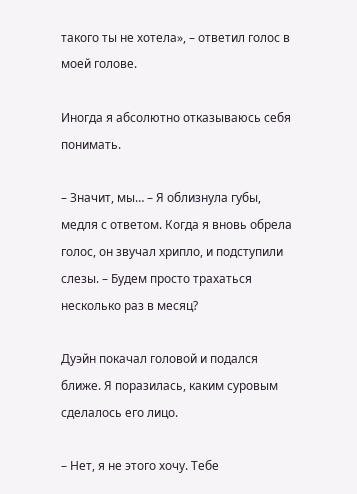такого ты не хотела», – ответил голос в моей голове.

Иногда я абсолютно отказываюсь себя понимать.

– Значит, мы… – Я облизнула губы, медля с ответом. Когда я вновь обрела голос, он звучал хрипло, и подступили слезы. – Будем просто трахаться несколько раз в месяц?

Дуэйн покачал головой и подался ближе. Я поразилась, каким суровым сделалось его лицо.

– Нет, я не этого хочу. Тебе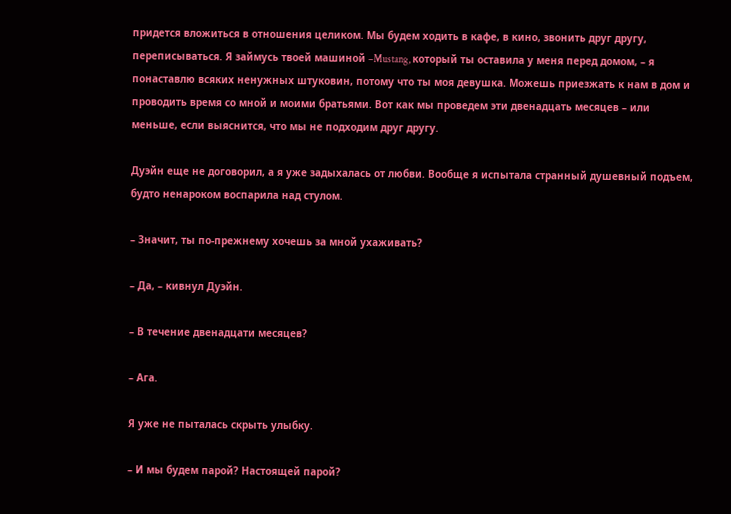придется вложиться в отношения целиком. Мы будем ходить в кафе, в кино, звонить друг другу, переписываться. Я займусь твоей машиной –Mustang, который ты оставила у меня перед домом, – я понаставлю всяких ненужных штуковин, потому что ты моя девушка. Можешь приезжать к нам в дом и проводить время со мной и моими братьями. Вот как мы проведем эти двенадцать месяцев – или меньше, если выяснится, что мы не подходим друг другу.

Дуэйн еще не договорил, а я уже задыхалась от любви. Вообще я испытала странный душевный подъем, будто ненароком воспарила над стулом.

– Значит, ты по-прежнему хочешь за мной ухаживать?

– Да, – кивнул Дуэйн.

– В течение двенадцати месяцев?

– Ага.

Я уже не пыталась скрыть улыбку.

– И мы будем парой? Настоящей парой?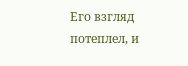Его взгляд потеплел, и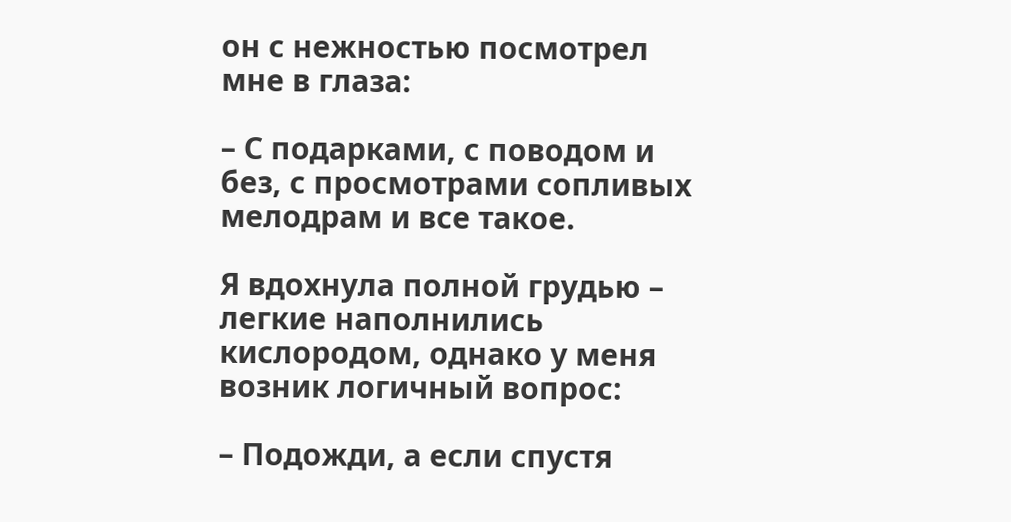он с нежностью посмотрел мне в глаза:

– С подарками, с поводом и без, с просмотрами сопливых мелодрам и все такое.

Я вдохнула полной грудью – легкие наполнились кислородом, однако у меня возник логичный вопрос:

– Подожди, а если спустя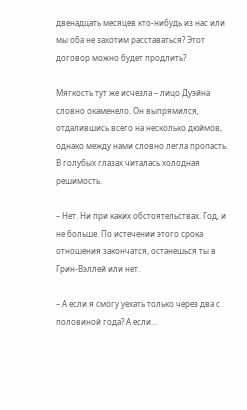двенадцать месяцев кто-нибудь из нас или мы оба не захотим расставаться? Этот договор можно будет продлить?

Мягкость тут же исчезла – лицо Дуэйна словно окаменело. Он выпрямился, отдалившись всего на несколько дюймов, однако между нами словно легла пропасть. В голубых глазах читалась холодная решимость.

– Нет. Ни при каких обстоятельствах. Год, и не больше. По истечении этого срока отношения закончатся, останешься ты в Грин-Вэллей или нет.

– А если я смогу уехать только через два с половиной года? А если…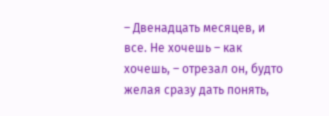– Двенадцать месяцев, и все. Не хочешь – как хочешь, – отрезал он, будто желая сразу дать понять,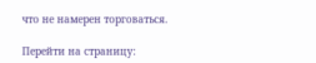что не намерен торговаться.

Перейти на страницу: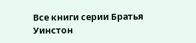Все книги серии Братья Уинстон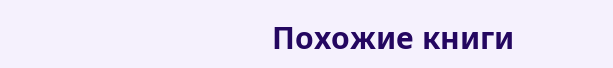Похожие книги